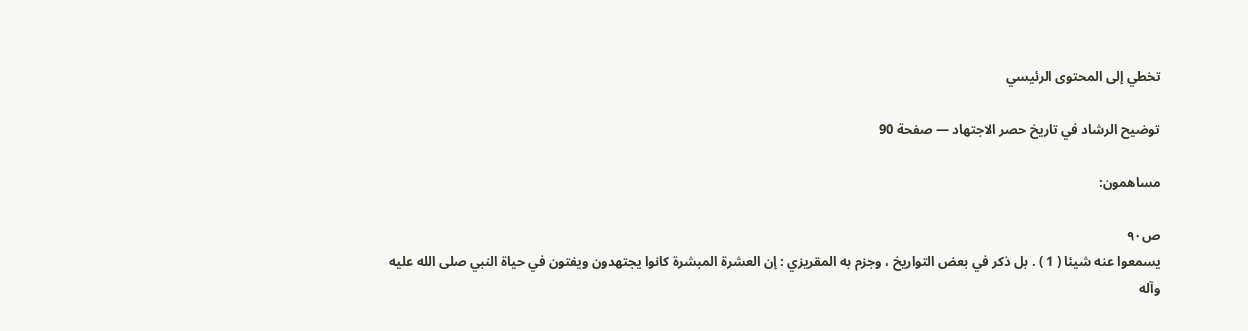تخطي إلى المحتوى الرئيسي

توضيح الرشاد في تاريخ حصر الاجتهاد — صفحة 90

مساهمون:

ص٩٠
يسمعوا عنه شيئا ( 1 ) . بل ذكر في بعض التواريخ ، وجزم به المقريزي : إن العشرة المبشرة كانوا يجتهدون ويفتون في حياة النبي صلى الله عليه وآله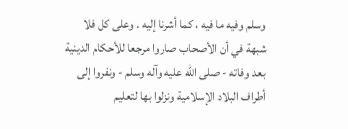وسلم وفيه ما فيه ، كما أشرنا إليه . وعلى كل فلا شبهة في أن الأصحاب صاروا مرجعا للأحكام الدينية بعد وفاته - صلى الله عليه وآله وسلم - ونفروا إلى أطراف البلاد الإسلامية ونزلوا بها لتعليم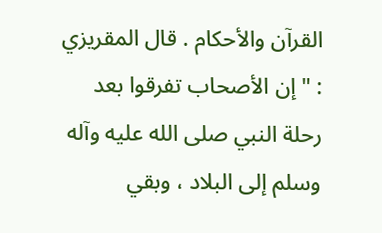القرآن والأحكام . قال المقريزي : " إن الأصحاب تفرقوا بعد رحلة النبي صلى الله عليه وآله وسلم إلى البلاد ، وبقي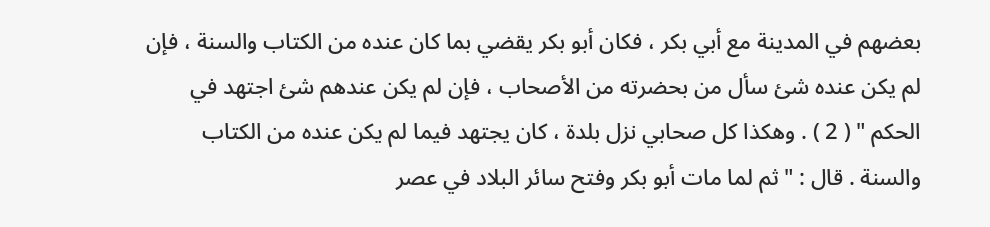بعضهم في المدينة مع أبي بكر ، فكان أبو بكر يقضي بما كان عنده من الكتاب والسنة ، فإن لم يكن عنده شئ سأل من بحضرته من الأصحاب ، فإن لم يكن عندهم شئ اجتهد في الحكم " ( 2 ) . وهكذا كل صحابي نزل بلدة ، كان يجتهد فيما لم يكن عنده من الكتاب والسنة . قال : " ثم لما مات أبو بكر وفتح سائر البلاد في عصر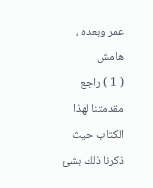عمر وبعده ،
هامش
( 1 ) راجع مقدمتنا لهذا الكتاب حيث ذكرنا ذلك بشئ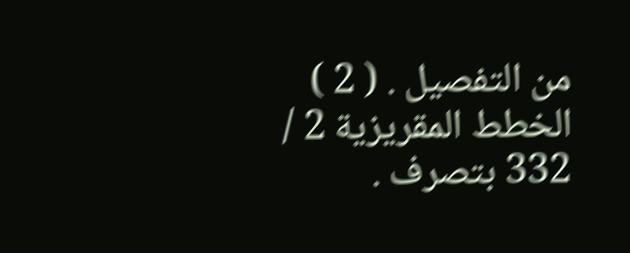من التفصيل . ( 2 ) الخطط المقريزية 2 / 332 بتصرف .